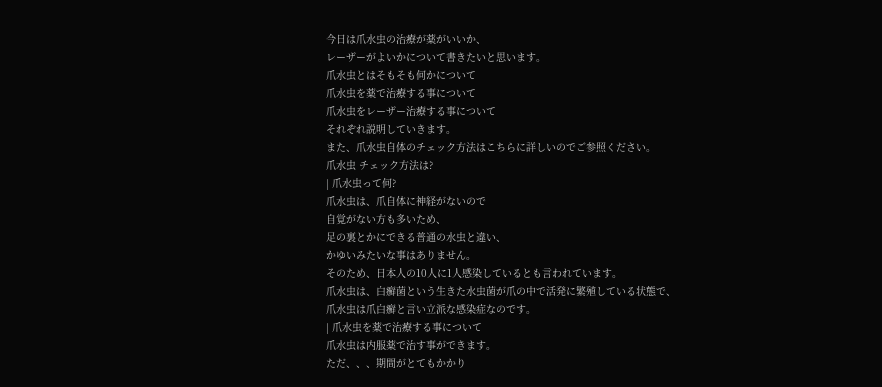今日は爪水虫の治療が薬がいいか、
レーザーがよいかについて書きたいと思います。
爪水虫とはそもそも何かについて
爪水虫を薬で治療する事について
爪水虫をレーザー治療する事について
それぞれ説明していきます。
また、爪水虫自体のチェック方法はこちらに詳しいのでご参照ください。
爪水虫 チェック方法は?
| 爪水虫って何?
爪水虫は、爪自体に神経がないので
自覚がない方も多いため、
足の裏とかにできる普通の水虫と違い、
かゆいみたいな事はありません。
そのため、日本人の10人に1人感染しているとも言われています。
爪水虫は、白癬菌という生きた水虫菌が爪の中で活発に繁殖している状態で、
爪水虫は爪白癬と言い立派な感染症なのです。
| 爪水虫を薬で治療する事について
爪水虫は内服薬で治す事ができます。
ただ、、、期間がとてもかかり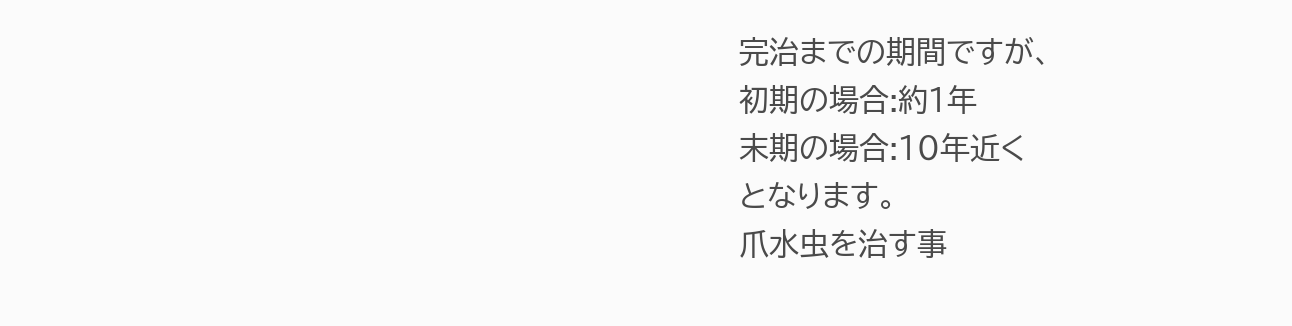完治までの期間ですが、
初期の場合:約1年
末期の場合:10年近く
となります。
爪水虫を治す事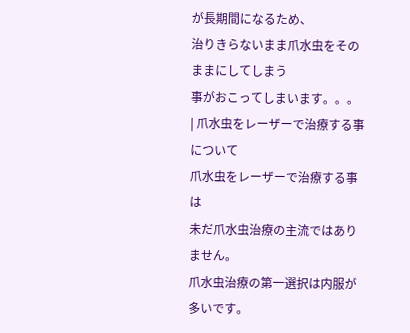が長期間になるため、
治りきらないまま爪水虫をそのままにしてしまう
事がおこってしまいます。。。
| 爪水虫をレーザーで治療する事について
爪水虫をレーザーで治療する事は
未だ爪水虫治療の主流ではありません。
爪水虫治療の第一選択は内服が多いです。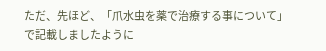ただ、先ほど、「爪水虫を薬で治療する事について」
で記載しましたように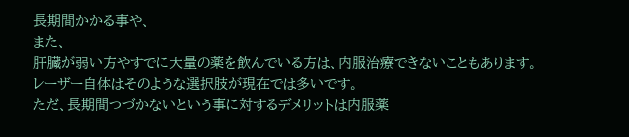長期間かかる事や、
また、
肝臓が弱い方やすでに大量の薬を飲んでいる方は、内服治療できないこともあります。
レーザー自体はそのような選択肢が現在では多いです。
ただ、長期間つづかないという事に対するデメリットは内服薬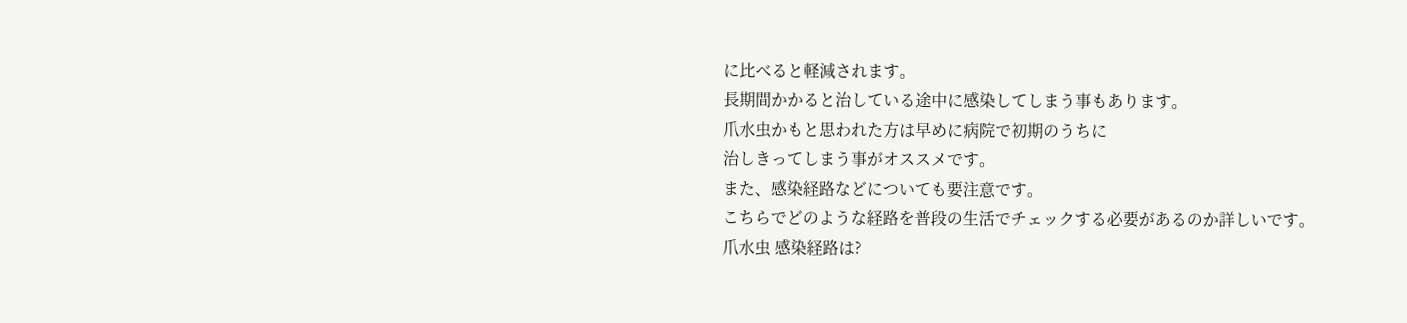に比べると軽減されます。
長期間かかると治している途中に感染してしまう事もあります。
爪水虫かもと思われた方は早めに病院で初期のうちに
治しきってしまう事がオススメです。
また、感染経路などについても要注意です。
こちらでどのような経路を普段の生活でチェックする必要があるのか詳しいです。
爪水虫 感染経路は?